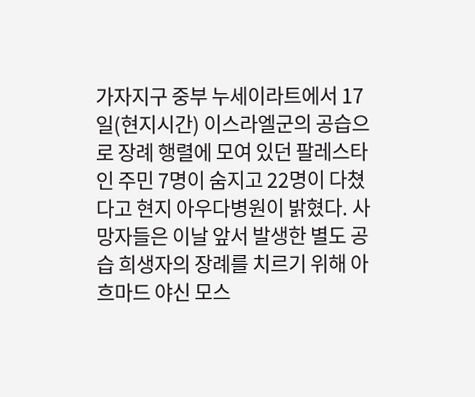가자지구 중부 누세이라트에서 17일(현지시간) 이스라엘군의 공습으로 장례 행렬에 모여 있던 팔레스타인 주민 7명이 숨지고 22명이 다쳤다고 현지 아우다병원이 밝혔다. 사망자들은 이날 앞서 발생한 별도 공습 희생자의 장례를 치르기 위해 아흐마드 야신 모스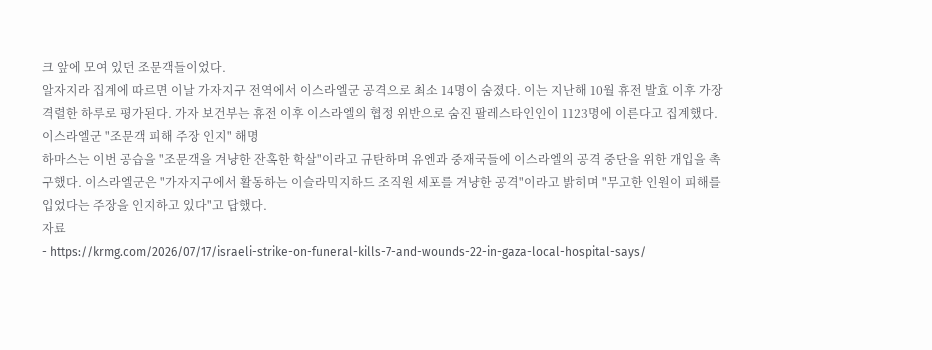크 앞에 모여 있던 조문객들이었다.
알자지라 집계에 따르면 이날 가자지구 전역에서 이스라엘군 공격으로 최소 14명이 숨졌다. 이는 지난해 10월 휴전 발효 이후 가장 격렬한 하루로 평가된다. 가자 보건부는 휴전 이후 이스라엘의 협정 위반으로 숨진 팔레스타인인이 1123명에 이른다고 집계했다.
이스라엘군 "조문객 피해 주장 인지" 해명
하마스는 이번 공습을 "조문객을 겨냥한 잔혹한 학살"이라고 규탄하며 유엔과 중재국들에 이스라엘의 공격 중단을 위한 개입을 촉구했다. 이스라엘군은 "가자지구에서 활동하는 이슬라믹지하드 조직원 세포를 겨냥한 공격"이라고 밝히며 "무고한 인원이 피해를 입었다는 주장을 인지하고 있다"고 답했다.
자료
- https://krmg.com/2026/07/17/israeli-strike-on-funeral-kills-7-and-wounds-22-in-gaza-local-hospital-says/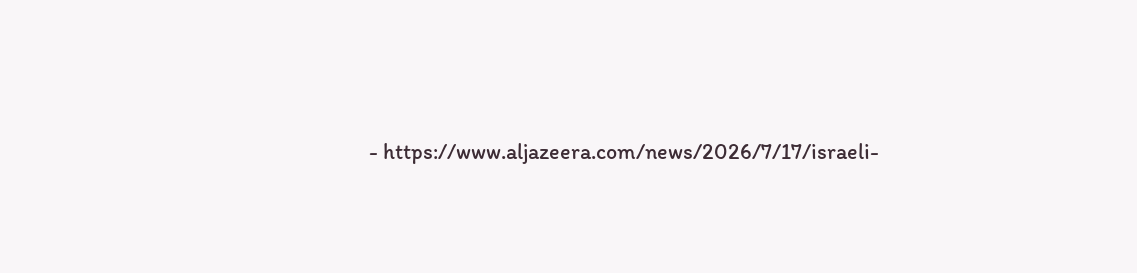- https://www.aljazeera.com/news/2026/7/17/israeli-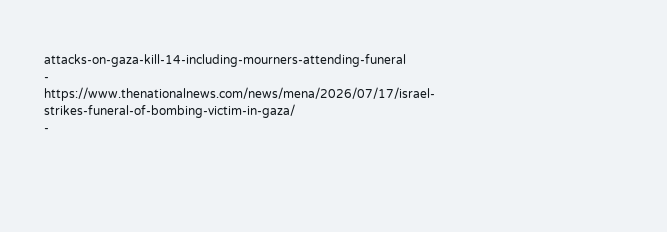attacks-on-gaza-kill-14-including-mourners-attending-funeral
- https://www.thenationalnews.com/news/mena/2026/07/17/israel-strikes-funeral-of-bombing-victim-in-gaza/
-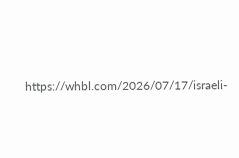https://whbl.com/2026/07/17/israeli-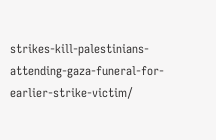strikes-kill-palestinians-attending-gaza-funeral-for-earlier-strike-victim/